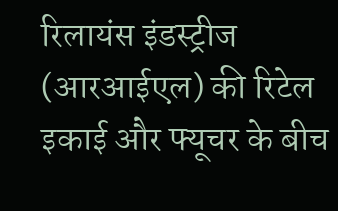रिलायंस इंडस्ट्रीज (आरआईएल) की रिटेल इकाई और फ्यूचर के बीच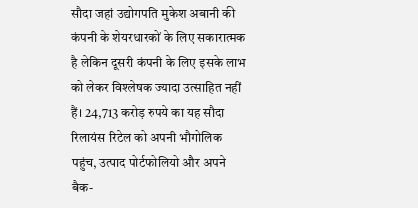सौदा जहां उद्योगपति मुकेश अबानी की कंपनी के शेयरधारकों के लिए सकारात्मक है लेकिन दूसरी कंपनी के लिए इसके लाभ को लेकर विश्लेषक ज्यादा उत्साहित नहीं हैं। 24,713 करोड़ रुपये का यह सौदा रिलायंस रिटेल को अपनी भौगोलिक पहुंच, उत्पाद पोर्टफोलियो और अपने बैक-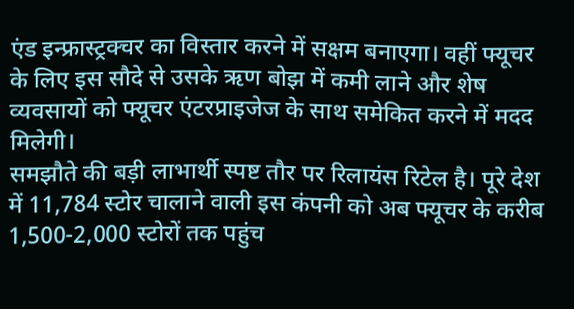एंड इन्फ्रास्ट्रक्चर का विस्तार करने में सक्षम बनाएगा। वहीं फ्यूचर के लिए इस सौदे से उसके ऋण बोझ में कमी लाने और शेष व्यवसायों को फ्यूचर एंटरप्राइजेज के साथ समेकित करने में मदद मिलेगी।
समझौते की बड़ी लाभार्थी स्पष्ट तौर पर रिलायंस रिटेल है। पूरे देश में 11,784 स्टोर चालाने वाली इस कंपनी को अब फ्यूचर के करीब 1,500-2,000 स्टोरों तक पहुंच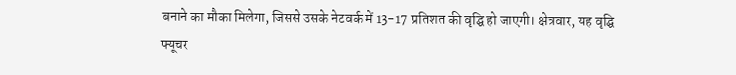बनाने का मौका मिलेगा, जिससे उसके नेटवर्क में 13-17 प्रतिशत की वृद्घि हो जाएगी। क्षेत्रवार, यह वृद्घि फ्यूचर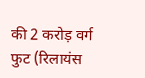की 2 करोड़ वर्ग फुट (रिलायंस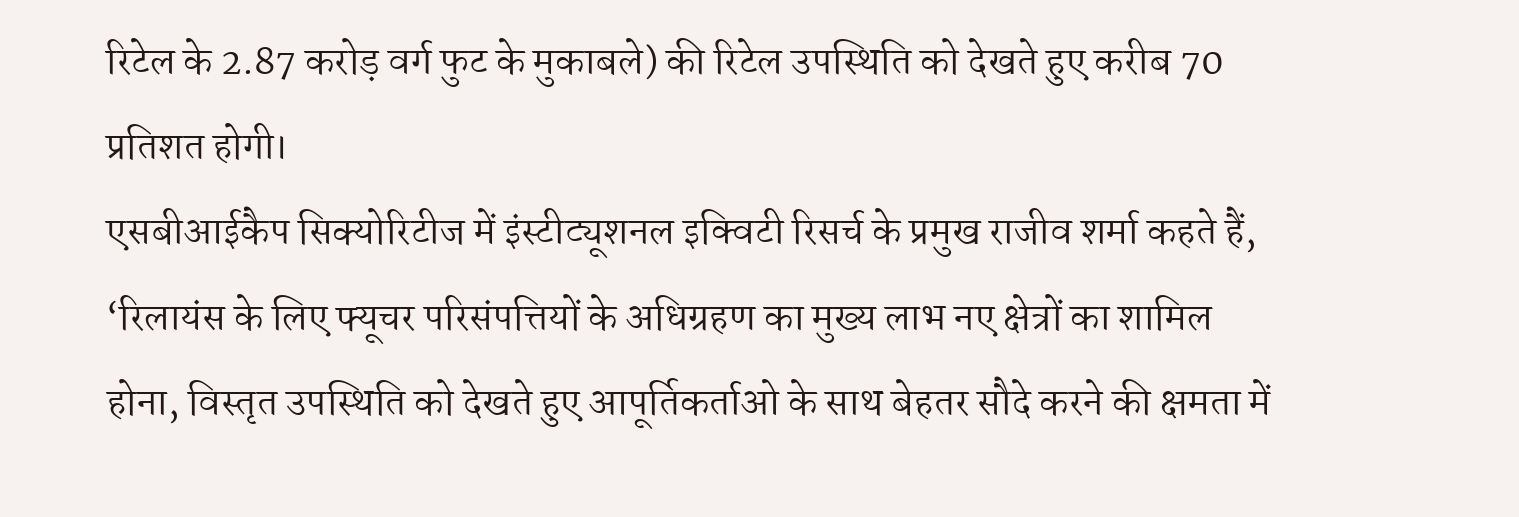रिटेल के 2.87 करोड़ वर्ग फुट के मुकाबले) की रिटेल उपस्थिति को देखते हुए करीब 70 प्रतिशत होगी।
एसबीआईकैप सिक्योरिटीज में इंस्टीट्यूशनल इक्विटी रिसर्च के प्रमुख राजीव शर्मा कहते हैं, ‘रिलायंस के लिए फ्यूचर परिसंपत्तियों के अधिग्रहण का मुख्य लाभ नए क्षेत्रों का शामिल होना, विस्तृत उपस्थिति को देखते हुए आपूर्तिकर्ताओ के साथ बेहतर सौदे करने की क्षमता में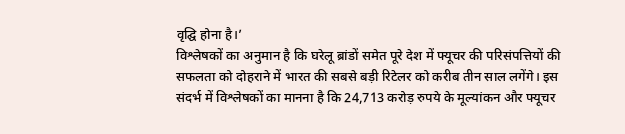वृद्घि होना है।’
विश्लेषकों का अनुमान है कि घरेलू ब्रांडों समेत पूरे देश में फ्यूचर की परिसंपत्तियों की सफलता को दोहराने में भारत की सबसे बड़ी रिटेलर को करीब तीन साल लगेंगे। इस संदर्भ में विश्लेषकों का मानना है कि 24,713 करोड़ रुपये के मूल्यांकन और फ्यूचर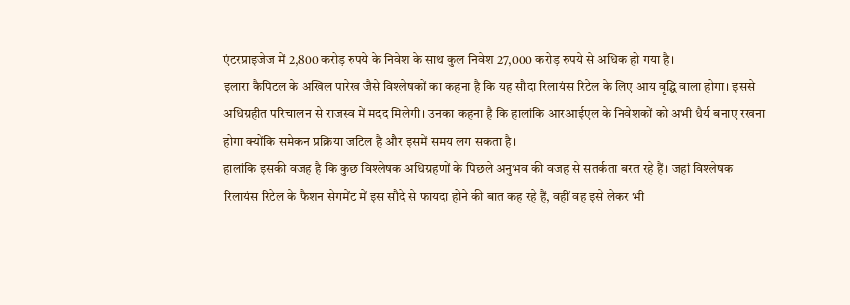एंटरप्राइजेज में 2,800 करोड़ रुपये के निवेश के साथ कुल निवेश 27,000 करोड़ रुपये से अधिक हो गया है।
इलारा कैपिटल के अखिल पारेख जैसे विश्लेषकों का कहना है कि यह सौदा रिलायंस रिटेल के लिए आय वृद्घि वाला होगा। इससे अधिग्रहीत परिचालन से राजस्व में मदद मिलेगी। उनका कहना है कि हालांकि आरआईएल के निवेशकों को अभी धैर्य बनाए रखना होगा क्योंकि समेकन प्रक्रिया जटिल है और इसमें समय लग सकता है।
हालांकि इसकी वजह है कि कुछ विश्लेषक अधिग्रहणों के पिछले अनुभव की वजह से सतर्कता बरत रहे हैं। जहां विश्लेषक रिलायंस रिटेल के फैशन सेगमेंट में इस सौदे से फायदा होने की बात कह रहे हैं, वहीं वह इसे लेकर भी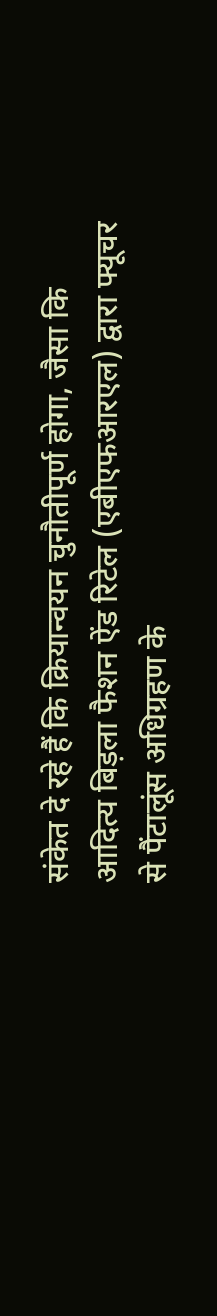संकेत दे रहे हैं कि क्रियान्वयन चुनौतीपूर्ण होगा, जैसा कि आदित्य बिड़ला फैशन ऐंड रिटेल (एबीएफआरएल) द्वारा फ्यूचर से पैंटालूंस अधिग्रहण के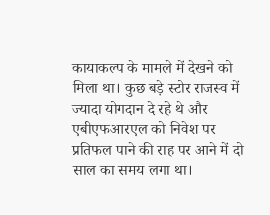कायाकल्प के मामले में देखने को मिला था। कुछ बड़े स्टोर राजस्व में ज्यादा योगदान दे रहे थे और एबीएफआरएल को निवेश पर प्रतिफल पाने की राह पर आने में दो साल का समय लगा था।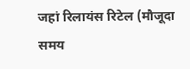जहां रिलायंस रिटेल (मौजूदा समय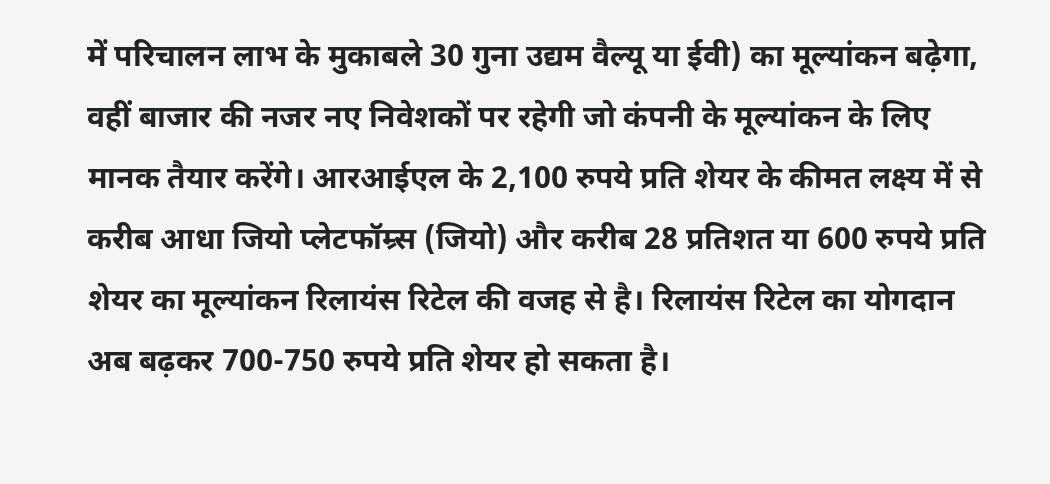में परिचालन लाभ के मुकाबले 30 गुना उद्यम वैल्यू या ईवी) का मूल्यांकन बढ़ेगा, वहीं बाजार की नजर नए निवेशकों पर रहेगी जो कंपनी के मूल्यांकन के लिए मानक तैयार करेंगे। आरआईएल के 2,100 रुपये प्रति शेयर के कीमत लक्ष्य में से करीब आधा जियो प्लेटफॉम्र्स (जियो) और करीब 28 प्रतिशत या 600 रुपये प्रति शेयर का मूल्यांकन रिलायंस रिटेल की वजह से है। रिलायंस रिटेल का योगदान अब बढ़कर 700-750 रुपये प्रति शेयर हो सकता है।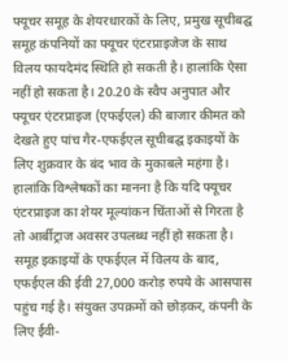फ्यूचर समूह के शेयरधारकों के लिए, प्रमुख सूचीबद्घ समूह कंपनियों का फ्यूचर एंटरप्राइजेज के साथ विलय फायदेमंद स्थिति हो सकती है। हालांकि ऐसा नहीं हो सकता है। 20.20 के स्वैप अनुपात और फ्यूचर एंटरप्राइज (एफईएल) की बाजार कीमत को देखते हुए पांच गैर-एफईएल सूचीबद्घ इकाइयों के लिए शुक्रवार के बंद भाव के मुकाबले महंगा है। हालांकि विश्लेषकों का मानना है कि यदि फ्यूचर एंटरप्राइज का शेयर मूल्यांकन चिंताओं से गिरता है तो आर्बीट्राज अवसर उपलब्ध नहीं हो सकता है।
समूह इकाइयों के एफईएल में विलय के बाद, एफईएल की ईवी 27,000 करोड़ रुपये के आसपास पहुंच गई है। संयुक्त उपक्रमों को छोड़कर, कंपनी के लिए र्ईवी-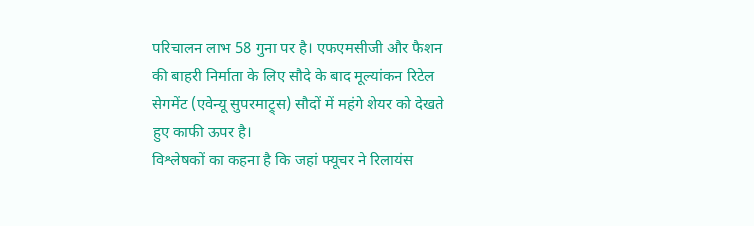परिचालन लाभ 58 गुना पर है। एफएमसीजी और फैशन की बाहरी निर्माता के लिए सौदे के बाद मूल्यांकन रिटेल सेगमेंट (एवेन्यू सुपरमाट्र्स) सौदों में महंगे शेयर को देखते हुए काफी ऊपर है।
विश्लेषकों का कहना है कि जहां फ्यूचर ने रिलायंस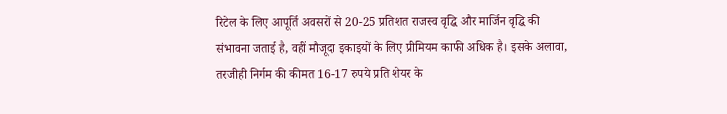रिटेल के लिए आपूर्ति अवसरों से 20-25 प्रतिशत राजस्व वृद्घि और मार्जिन वृद्घि की संभावना जताई है, वहीं मौजूदा इकाइयों के लिए प्रीमियम काफी अधिक है। इसके अलावा, तरजीही निर्गम की कीमत 16-17 रुपये प्रति शेयर के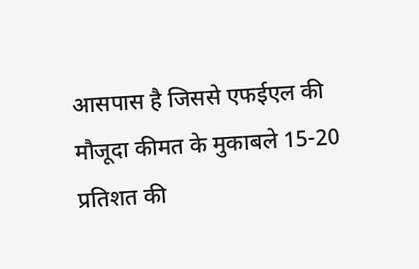आसपास है जिससे एफईएल की मौजूदा कीमत के मुकाबले 15-20 प्रतिशत की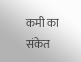कमी का संकेत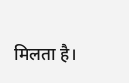मिलता है।